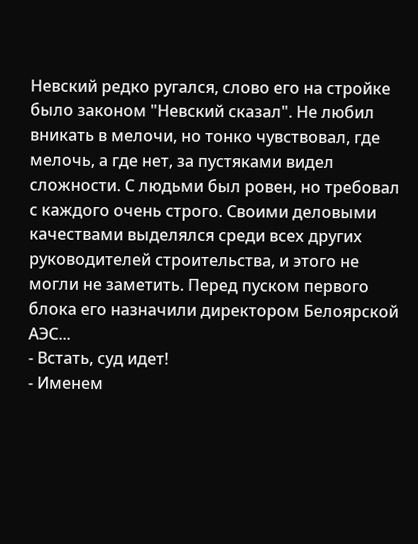Невский редко ругался, слово его на стройке было законом "Невский сказал". Не любил вникать в мелочи, но тонко чувствовал, где мелочь, а где нет, за пустяками видел сложности. С людьми был ровен, но требовал с каждого очень строго. Своими деловыми качествами выделялся среди всех других руководителей строительства, и этого не могли не заметить. Перед пуском первого блока его назначили директором Белоярской АЭС...
- Встать, суд идет!
- Именем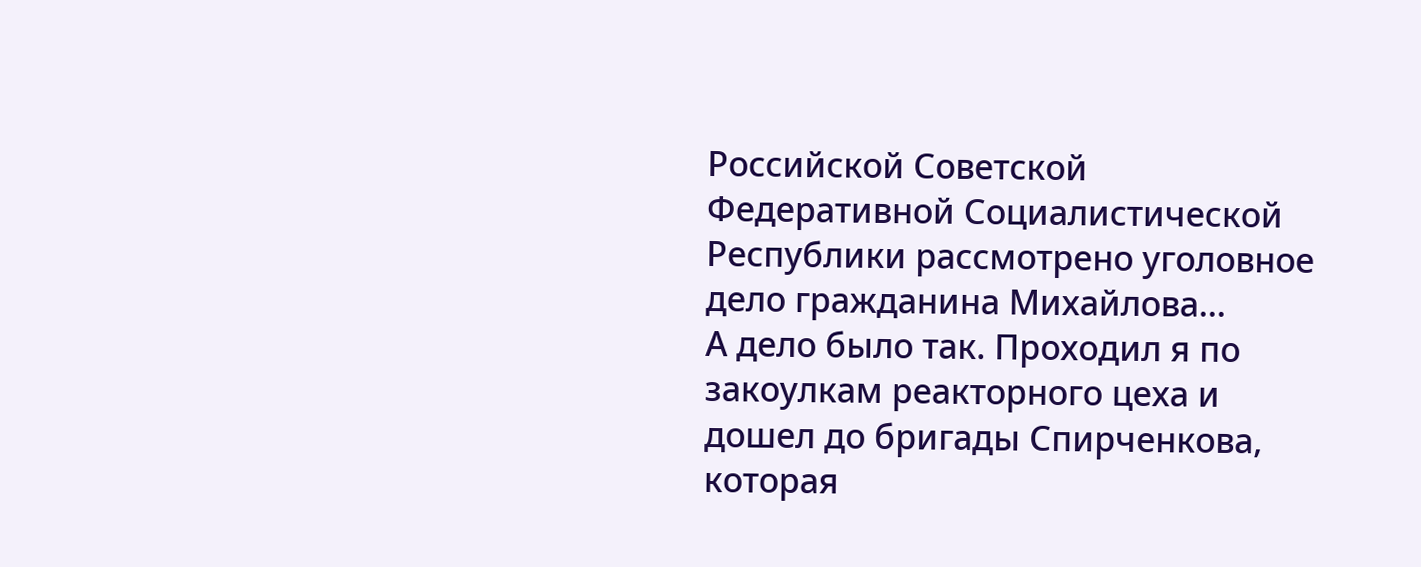Российской Советской Федеративной Социалистической Республики рассмотрено уголовное дело гражданина Михайлова...
А дело было так. Проходил я по закоулкам реакторного цеха и дошел до бригады Спирченкова, которая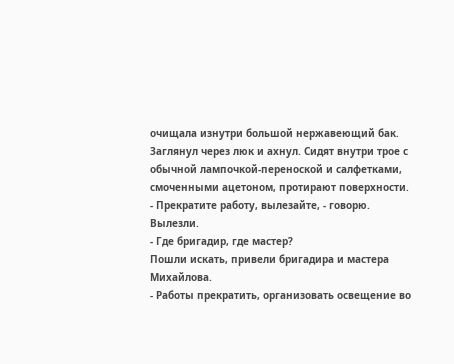очищала изнутри большой нержавеющий бак. Заглянул через люк и ахнул. Сидят внутри трое с обычной лампочкой-переноской и салфетками, смоченными ацетоном, протирают поверхности.
- Прекратите работу, вылезайте, - говорю.
Вылезли.
- Где бригадир, где мастер?
Пошли искать, привели бригадира и мастера Михайлова.
- Работы прекратить, организовать освещение во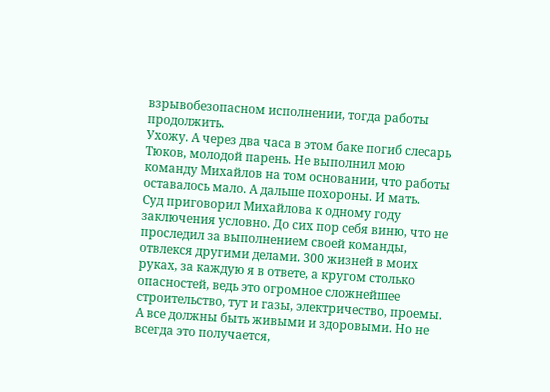взрывобезопасном исполнении, тогда работы продолжить.
Ухожу. А через два часа в этом баке погиб слесарь Тюков, молодой парень. Не выполнил мою команду Михайлов на том основании, что работы оставалось мало. А дальше похороны. И мать.
Суд приговорил Михайлова к одному году заключения условно. До сих пор себя виню, что не проследил за выполнением своей команды, отвлекся другими делами. 300 жизней в моих руках, за каждую я в ответе, а кругом столько опасностей, ведь это огромное сложнейшее строительство, тут и газы, электричество, проемы. А все должны быть живыми и здоровыми. Но не всегда это получается,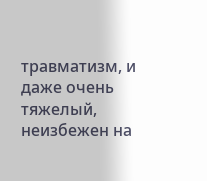травматизм, и даже очень тяжелый, неизбежен на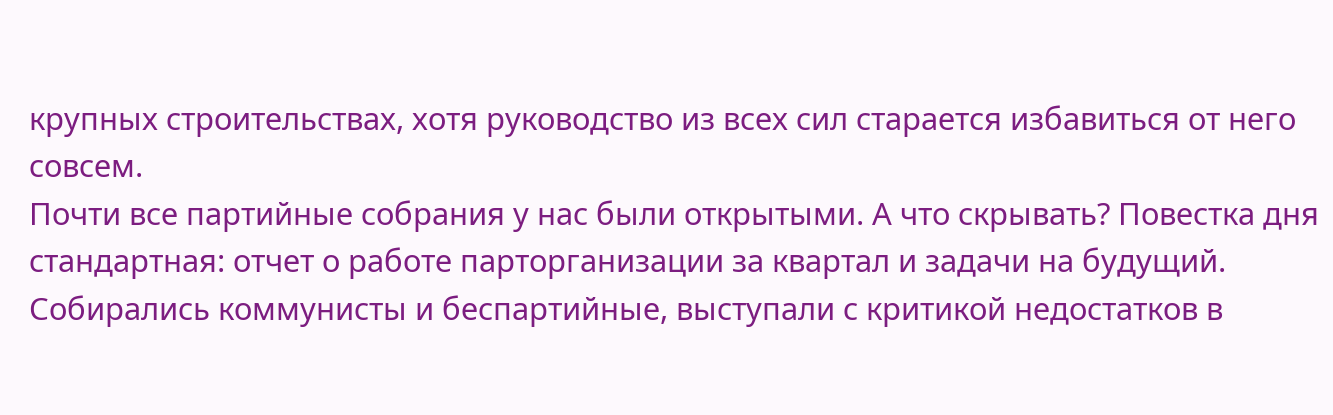крупных строительствах, хотя руководство из всех сил старается избавиться от него совсем.
Почти все партийные собрания у нас были открытыми. А что скрывать? Повестка дня стандартная: отчет о работе парторганизации за квартал и задачи на будущий. Собирались коммунисты и беспартийные, выступали с критикой недостатков в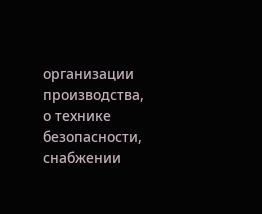организации производства, о технике безопасности, снабжении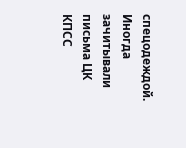спецодеждой. Иногда зачитывали письма ЦК КПСС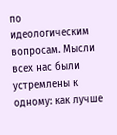по идеологическим вопросам. Мысли всех нас были устремлены к одному: как лучше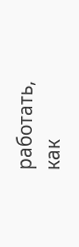работать, как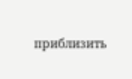приблизить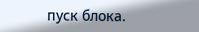пуск блока.